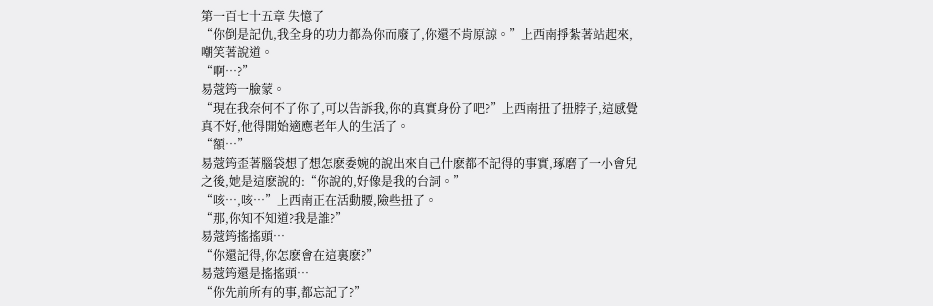第一百七十五章 失憶了
“你倒是記仇,我全身的功力都為你而廢了,你還不肯原諒。”上西南掙紮著站起來,嘲笑著說道。
“啊…?”
易蔻筠一臉蒙。
“現在我奈何不了你了,可以告訴我,你的真實身份了吧?”上西南扭了扭脖子,這感覺真不好,他得開始適應老年人的生活了。
“額…”
易蔻筠歪著腦袋想了想怎麽委婉的說出來自己什麽都不記得的事實,琢磨了一小會兒之後,她是這麽說的:“你說的,好像是我的台詞。”
“咳…,咳…”上西南正在活動腰,險些扭了。
“那,你知不知道?我是誰?”
易蔻筠搖搖頭…
“你還記得,你怎麽會在這裏麽?”
易蔻筠還是搖搖頭…
“你先前所有的事,都忘記了?”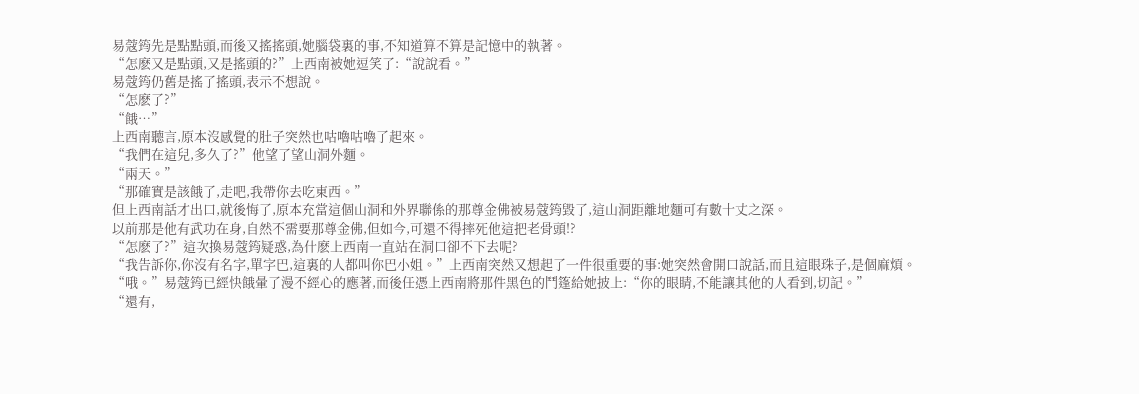易蔻筠先是點點頭,而後又搖搖頭,她腦袋裏的事,不知道算不算是記憶中的執著。
“怎麽又是點頭,又是搖頭的?”上西南被她逗笑了:“說說看。”
易蔻筠仍舊是搖了搖頭,表示不想說。
“怎麽了?”
“餓…”
上西南聽言,原本沒感覺的肚子突然也咕嚕咕嚕了起來。
“我們在這兒,多久了?”他望了望山洞外麵。
“兩天。”
“那確實是該餓了,走吧,我帶你去吃東西。”
但上西南話才出口,就後悔了,原本充當這個山洞和外界聯係的那尊金佛被易蔻筠毀了,這山洞距離地麵可有數十丈之深。
以前那是他有武功在身,自然不需要那尊金佛,但如今,可還不得摔死他這把老骨頭!?
“怎麽了?”這次換易蔻筠疑惑,為什麽上西南一直站在洞口卻不下去呢?
“我告訴你,你沒有名字,單字巴,這裏的人都叫你巴小姐。”上西南突然又想起了一件很重要的事:她突然會開口說話,而且這眼珠子,是個麻煩。
“哦。”易蔻筠已經快餓暈了漫不經心的應著,而後任憑上西南將那件黑色的鬥篷給她披上:“你的眼睛,不能讓其他的人看到,切記。”
“還有,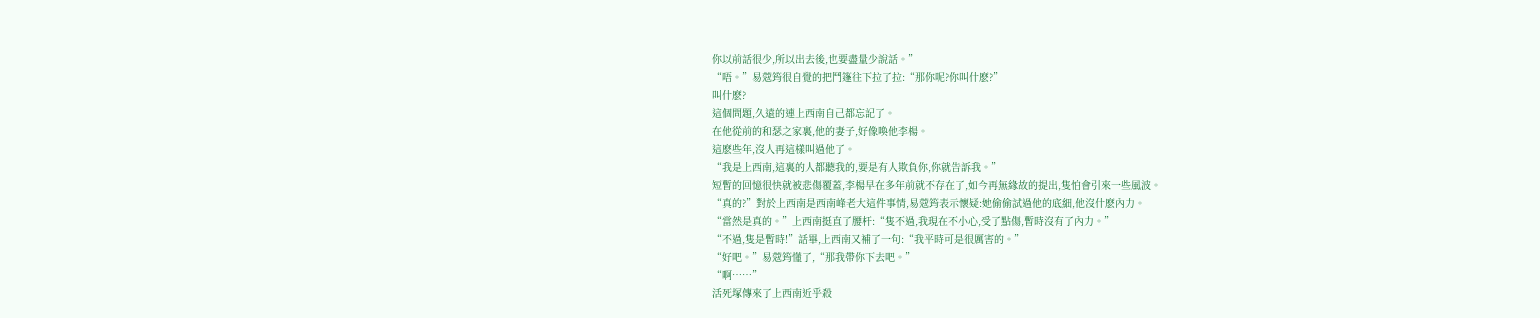你以前話很少,所以出去後,也要盡量少說話。”
“唔。”易蔻筠很自覺的把鬥篷往下拉了拉:“那你呢?你叫什麽?”
叫什麽?
這個問題,久遠的連上西南自己都忘記了。
在他從前的和瑟之家裏,他的妻子,好像喚他李楊。
這麽些年,沒人再這樣叫過他了。
“我是上西南,這裏的人都聽我的,要是有人欺負你,你就告訴我。”
短暫的回憶很快就被悲傷覆蓋,李楊早在多年前就不存在了,如今再無緣故的提出,隻怕會引來一些風波。
“真的?”對於上西南是西南峰老大這件事情,易蔻筠表示懷疑:她偷偷試過他的底細,他沒什麽內力。
“當然是真的。”上西南挺直了腰杆:“隻不過,我現在不小心,受了點傷,暫時沒有了內力。”
“不過,隻是暫時!”話畢,上西南又補了一句:“我平時可是很厲害的。”
“好吧。”易蔻筠懂了,“那我帶你下去吧。”
“啊……”
活死塚傳來了上西南近乎殺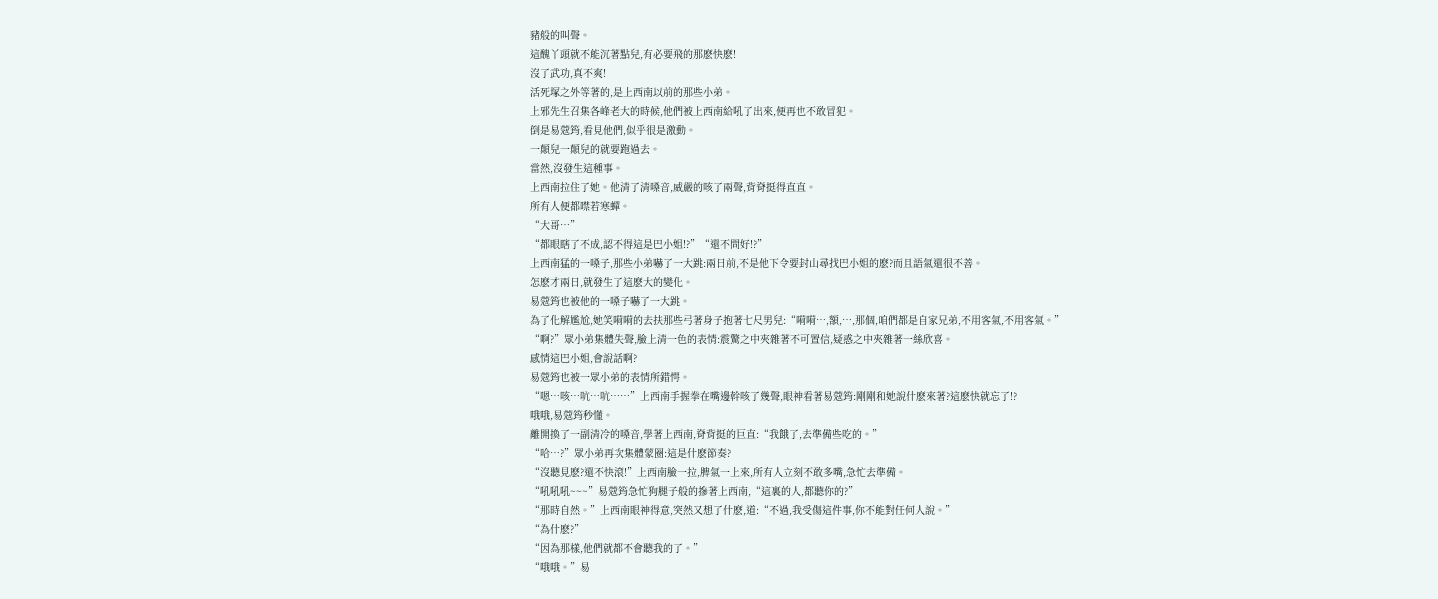豬般的叫聲。
這醜丫頭就不能沉著點兒,有必要飛的那麽快麽!
沒了武功,真不爽!
活死塚之外等著的,是上西南以前的那些小弟。
上邪先生召集各峰老大的時候,他們被上西南給吼了出來,便再也不敢冒犯。
倒是易蔻筠,看見他們,似乎很是激動。
一顛兒一顛兒的就要跑過去。
當然,沒發生這種事。
上西南拉住了她。他清了清嗓音,威嚴的咳了兩聲,背脊挺得直直。
所有人便都噤若寒蟬。
“大哥…”
“都眼瞎了不成,認不得這是巴小姐!?”“還不問好!?”
上西南猛的一嗓子,那些小弟嚇了一大跳:兩日前,不是他下令要封山尋找巴小姐的麽?而且語氣還很不善。
怎麽才兩日,就發生了這麽大的變化。
易蔻筠也被他的一嗓子嚇了一大跳。
為了化解尷尬,她笑嗬嗬的去扶那些弓著身子抱著七尺男兒:“嗬嗬…,額,…,那個,咱們都是自家兄弟,不用客氣,不用客氣。”
“啊?”眾小弟集體失聲,臉上清一色的表情:震驚之中夾雜著不可置信,疑惑之中夾雜著一絲欣喜。
感情這巴小姐,會說話啊?
易蔻筠也被一眾小弟的表情所錯愕。
“嗯…咳…吭…吭……”上西南手握拳在嘴邊幹咳了幾聲,眼神看著易蔻筠:剛剛和她說什麽來著?這麽快就忘了!?
哦哦,易蔻筠秒懂。
離開換了一副清冷的嗓音,學著上西南,脊背挺的巨直:“我餓了,去準備些吃的。”
“哈…?”眾小弟再次集體蒙圈:這是什麽節奏?
“沒聽見麽?還不快滾!”上西南臉一拉,脾氣一上來,所有人立刻不敢多嘴,急忙去準備。
“吼吼吼~~~”易蔻筠急忙狗腿子般的摻著上西南,“這裏的人,都聽你的?”
“那時自然。”上西南眼神得意,突然又想了什麽,道:“不過,我受傷這件事,你不能對任何人說。”
“為什麽?”
“因為那樣,他們就都不會聽我的了。”
“哦哦。”易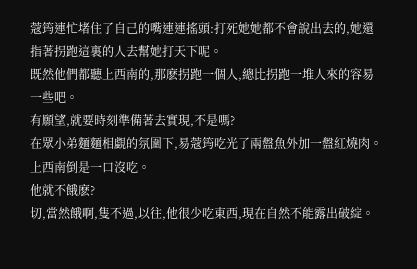蔻筠連忙堵住了自己的嘴連連搖頭:打死她她都不會說出去的,她還指著拐跑這裏的人去幫她打天下呢。
既然他們都聽上西南的,那麽拐跑一個人,總比拐跑一堆人來的容易一些吧。
有願望,就要時刻準備著去實現,不是嗎?
在眾小弟麵麵相覷的氛圍下,易蔻筠吃光了兩盤魚外加一盤紅燒肉。
上西南倒是一口沒吃。
他就不餓麽?
切,當然餓啊,隻不過,以往,他很少吃東西,現在自然不能露出破綻。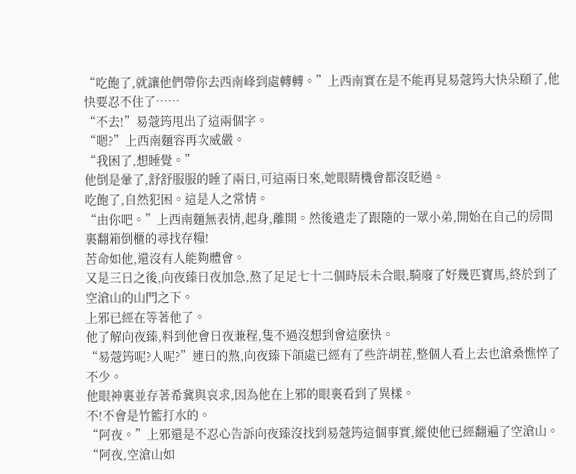“吃飽了,就讓他們帶你去西南峰到處轉轉。”上西南實在是不能再見易蔻筠大快朵頤了,他快要忍不住了……
“不去!”易蔻筠甩出了這兩個字。
“嗯?”上西南麵容再次威嚴。
“我困了,想睡覺。”
他倒是暈了,舒舒服服的睡了兩日,可這兩日來,她眼睛機會都沒眨過。
吃飽了,自然犯困。這是人之常情。
“由你吧。”上西南麵無表情,起身,離開。然後遣走了跟隨的一眾小弟,開始在自己的房間裏翻箱倒櫃的尋找存糧!
苦命如他,還沒有人能夠體會。
又是三日之後,向夜臻日夜加急,熬了足足七十二個時辰未合眼,騎廢了好幾匹寶馬,終於到了空滄山的山門之下。
上邪已經在等著他了。
他了解向夜臻,料到他會日夜兼程,隻不過沒想到會這麽快。
“易蔻筠呢?人呢?”連日的熬,向夜臻下頜處已經有了些許胡茬,整個人看上去也滄桑憔悴了不少。
他眼神裏並存著希冀與哀求,因為他在上邪的眼裏看到了異樣。
不!不會是竹籃打水的。
“阿夜。”上邪還是不忍心告訴向夜臻沒找到易蔻筠這個事實,縱使他已經翻遍了空滄山。
“阿夜,空滄山如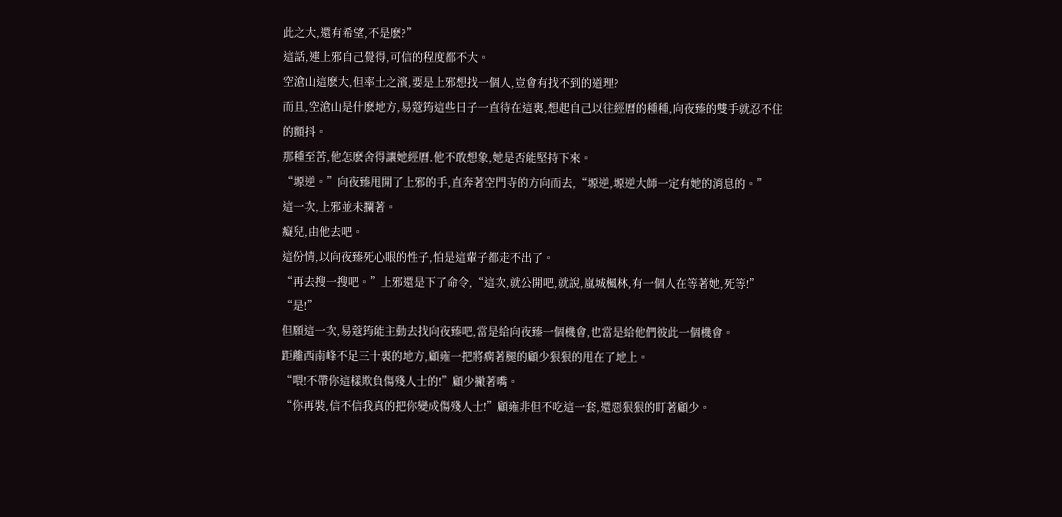此之大,還有希望,不是麽?”
這話,連上邪自己覺得,可信的程度都不大。
空滄山這麽大,但率土之濱,要是上邪想找一個人,豈會有找不到的道理?
而且,空滄山是什麽地方,易蔻筠這些日子一直待在這裏,想起自己以往經曆的種種,向夜臻的雙手就忍不住的顫抖。
那種至苦,他怎麽舍得讓她經曆.他不敢想象,她是否能堅持下來。
“塬逆。”向夜臻甩開了上邪的手,直奔著空門寺的方向而去,“塬逆,塬逆大師一定有她的消息的。”
這一次,上邪並未攔著。
癡兒,由他去吧。
這份情,以向夜臻死心眼的性子,怕是這輩子都走不出了。
“再去搜一搜吧。”上邪還是下了命令,“這次,就公開吧,就說,嵐城楓林,有一個人在等著她,死等!”
“是!”
但願這一次,易蔻筠能主動去找向夜臻吧,當是給向夜臻一個機會,也當是給他們彼此一個機會。
距離西南峰不足三十裏的地方,顧雍一把將瘸著腿的顧少狠狠的甩在了地上。
“喂!不帶你這樣欺負傷殘人士的!”顧少撇著嘴。
“你再裝,信不信我真的把你變成傷殘人士!”顧雍非但不吃這一套,還惡狠狠的盯著顧少。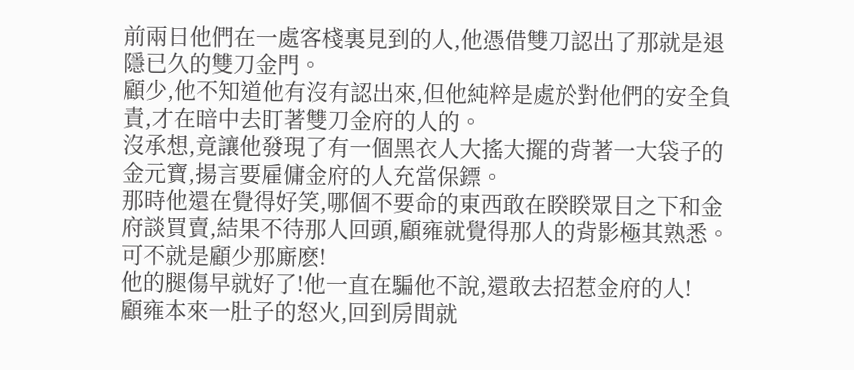前兩日他們在一處客棧裏見到的人,他憑借雙刀認出了那就是退隱已久的雙刀金門。
顧少,他不知道他有沒有認出來,但他純粹是處於對他們的安全負責,才在暗中去盯著雙刀金府的人的。
沒承想,竟讓他發現了有一個黑衣人大搖大擺的背著一大袋子的金元寶,揚言要雇傭金府的人充當保鏢。
那時他還在覺得好笑,哪個不要命的東西敢在睽睽眾目之下和金府談買賣,結果不待那人回頭,顧雍就覺得那人的背影極其熟悉。
可不就是顧少那廝麽!
他的腿傷早就好了!他一直在騙他不說,還敢去招惹金府的人!
顧雍本來一肚子的怒火,回到房間就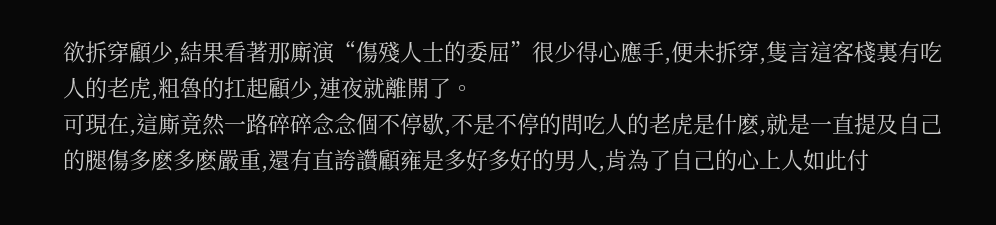欲拆穿顧少,結果看著那廝演“傷殘人士的委屈”很少得心應手,便未拆穿,隻言這客棧裏有吃人的老虎,粗魯的扛起顧少,連夜就離開了。
可現在,這廝竟然一路碎碎念念個不停歇,不是不停的問吃人的老虎是什麽,就是一直提及自己的腿傷多麽多麽嚴重,還有直誇讚顧雍是多好多好的男人,肯為了自己的心上人如此付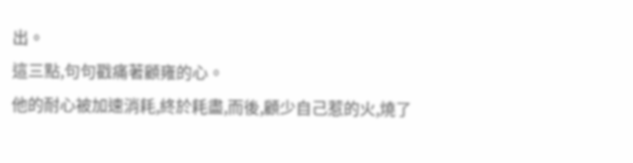出。
這三點,句句戳痛著顧雍的心。
他的耐心被加速消耗,終於耗盡,而後,顧少自己惹的火,燒了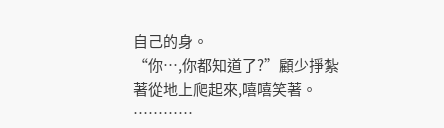自己的身。
“你…,你都知道了?”顧少掙紮著從地上爬起來,嘻嘻笑著。
…………